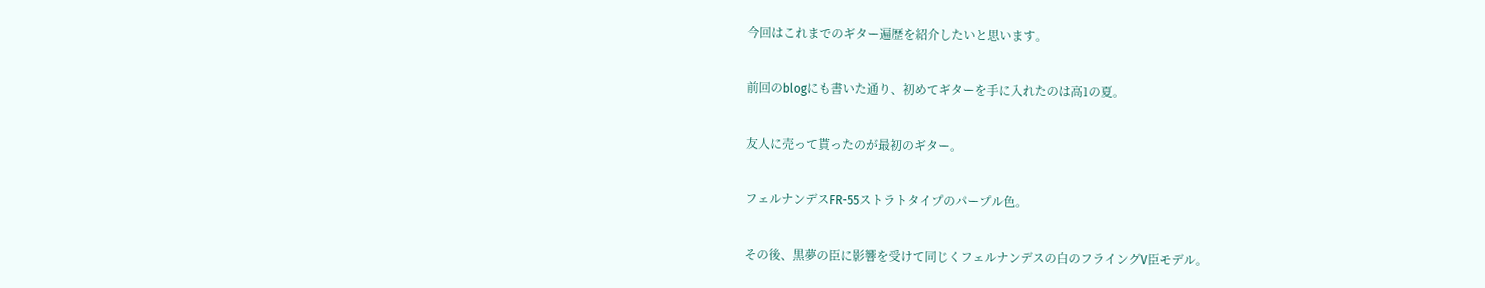今回はこれまでのギター遍歴を紹介したいと思います。

前回のblogにも書いた通り、初めてギターを手に入れたのは高1の夏。

友人に売って貰ったのが最初のギター。

フェルナンデスFR-55ストラトタイプのパープル色。

その後、黒夢の臣に影響を受けて同じくフェルナンデスの白のフライングV臣モデル。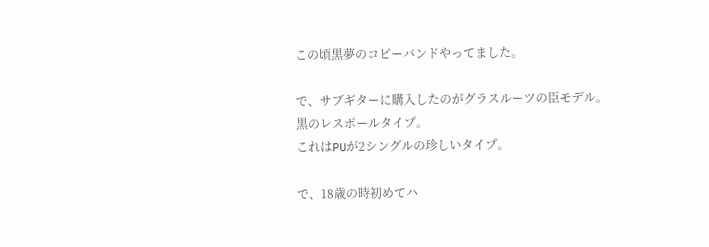この頃黒夢のコピーバンドやってました。

で、サブギターに購入したのがグラスルーツの臣モデル。
黒のレスポールタイプ。
これはPUが2シングルの珍しいタイプ。

で、18歳の時初めてハ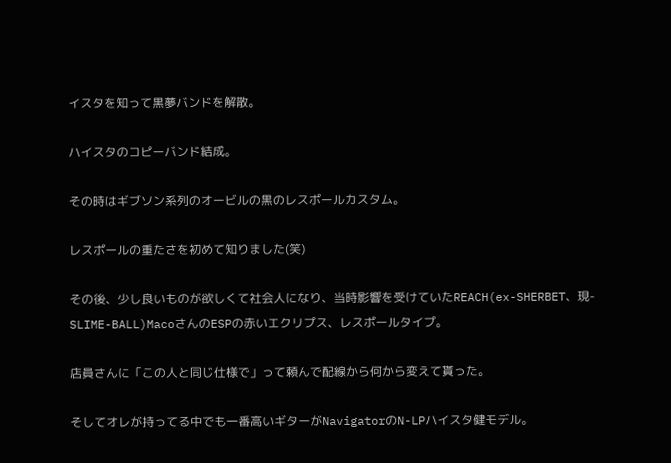イスタを知って黒夢バンドを解散。

ハイスタのコピーバンド結成。

その時はギブソン系列のオービルの黒のレスポールカスタム。

レスポールの重たさを初めて知りました(笑)

その後、少し良いものが欲しくて社会人になり、当時影響を受けていたREACH(ex-SHERBET、現-SLIME-BALL)MacoさんのESPの赤いエクリプス、レスポールタイプ。

店員さんに「この人と同じ仕様で」って頼んで配線から何から変えて貰った。

そしてオレが持ってる中でも一番高いギターがNavigatorのN-LPハイスタ健モデル。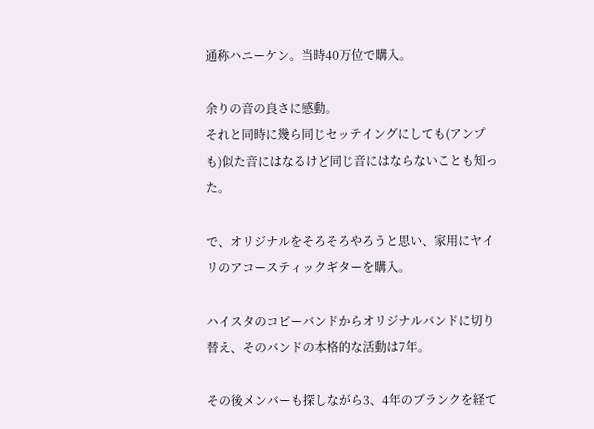通称ハニーケン。当時40万位で購入。

余りの音の良さに感動。
それと同時に幾ら同じセッテイングにしても(アンプも)似た音にはなるけど同じ音にはならないことも知った。

で、オリジナルをそろそろやろうと思い、家用にヤイリのアコースティックギターを購入。

ハイスタのコピーバンドからオリジナルバンドに切り替え、そのバンドの本格的な活動は7年。

その後メンバーも探しながら3、4年のブランクを経て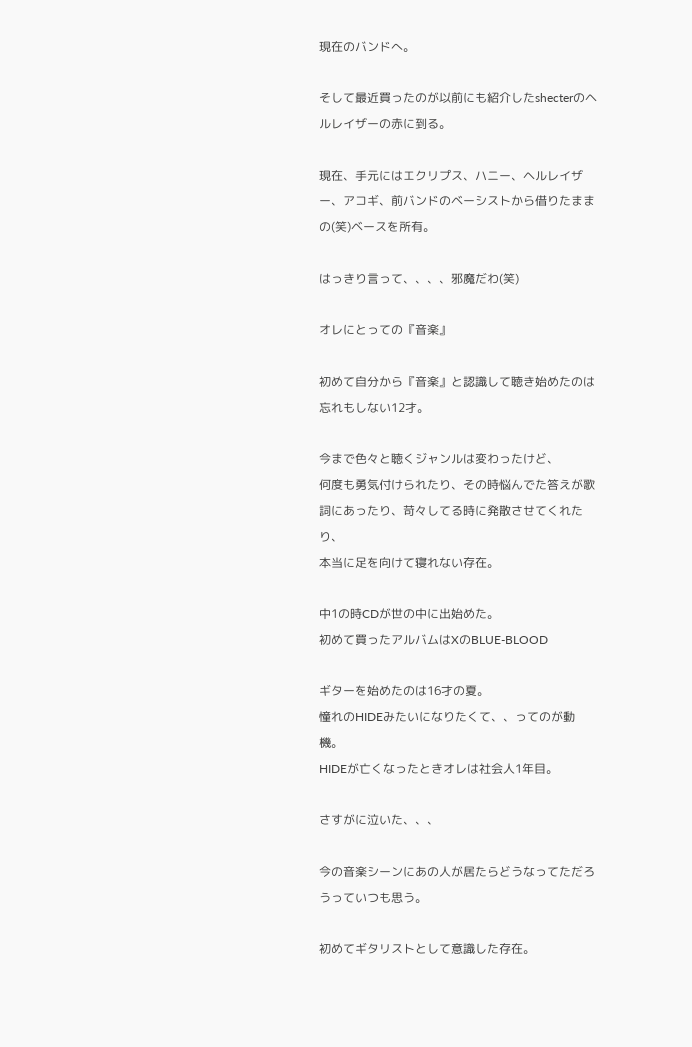現在のバンドへ。

そして最近買ったのが以前にも紹介したshecterのヘルレイザーの赤に到る。

現在、手元にはエクリプス、ハニー、ヘルレイザー、アコギ、前バンドのベーシストから借りたままの(笑)ベースを所有。

はっきり言って、、、、邪魔だわ(笑)

オレにとっての『音楽』

初めて自分から『音楽』と認識して聴き始めたのは忘れもしない12才。

今まで色々と聴くジャンルは変わったけど、
何度も勇気付けられたり、その時悩んでた答えが歌詞にあったり、苛々してる時に発散させてくれたり、
本当に足を向けて寝れない存在。

中1の時CDが世の中に出始めた。
初めて買ったアルバムはXのBLUE-BLOOD

ギターを始めたのは16才の夏。
憧れのHIDEみたいになりたくて、、ってのが動機。
HIDEが亡くなったときオレは社会人1年目。

さすがに泣いた、、、

今の音楽シーンにあの人が居たらどうなってただろうっていつも思う。

初めてギタリストとして意識した存在。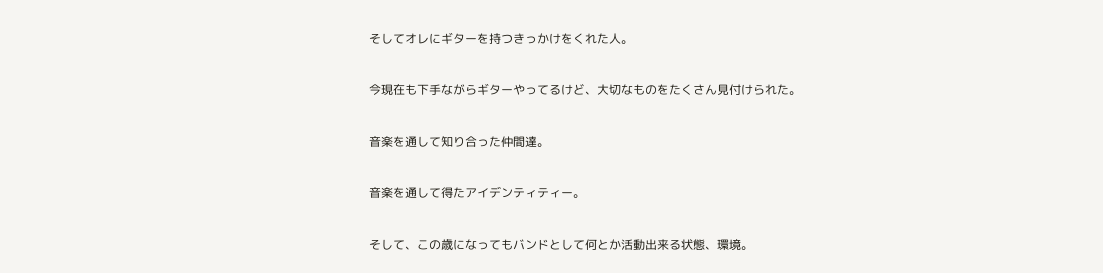そしてオレにギターを持つきっかけをくれた人。

今現在も下手ながらギターやってるけど、大切なものをたくさん見付けられた。

音楽を通して知り合った仲間達。

音楽を通して得たアイデンティティー。

そして、この歳になってもバンドとして何とか活動出来る状態、環境。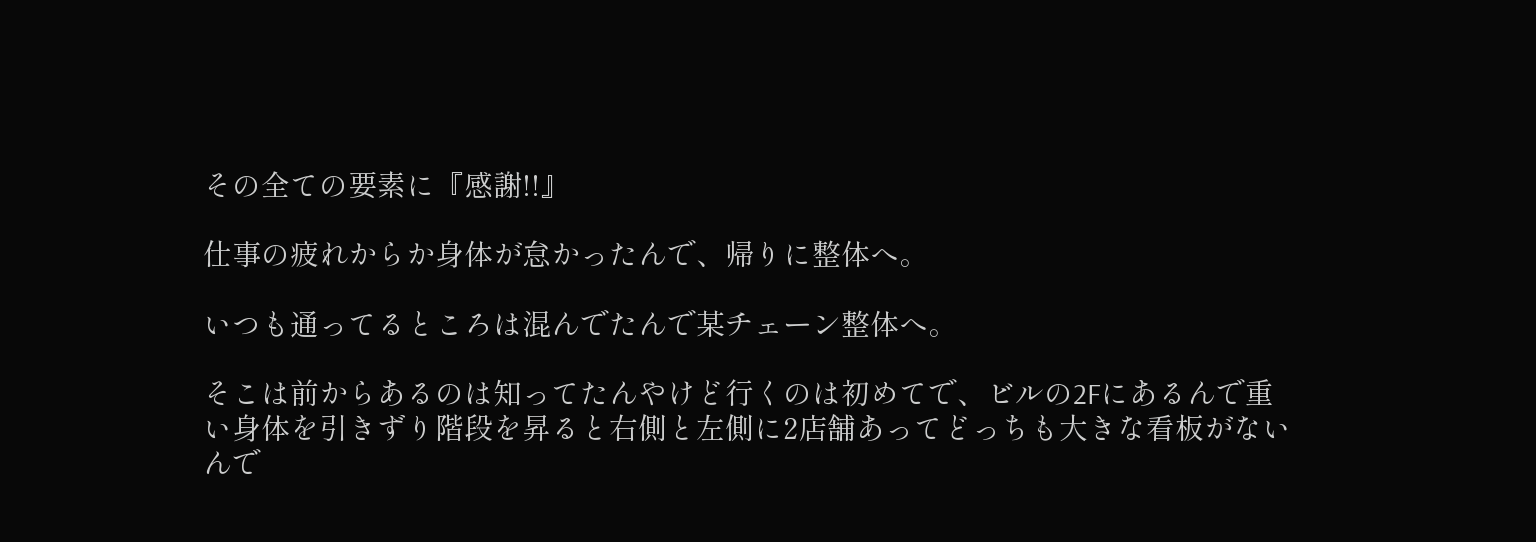その全ての要素に『感謝!!』

仕事の疲れからか身体が怠かったんで、帰りに整体へ。

いつも通ってるところは混んでたんで某チェーン整体へ。

そこは前からあるのは知ってたんやけど行くのは初めてで、ビルの2Fにあるんで重い身体を引きずり階段を昇ると右側と左側に2店舗あってどっちも大きな看板がないんで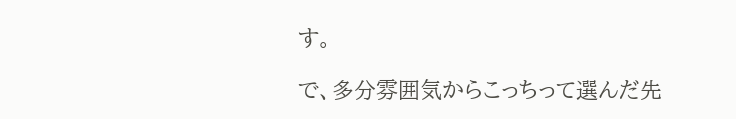す。

で、多分雰囲気からこっちって選んだ先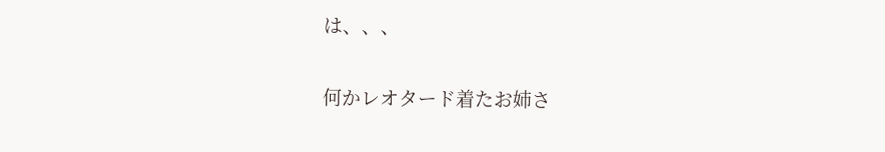は、、、

何かレオタード着たお姉さ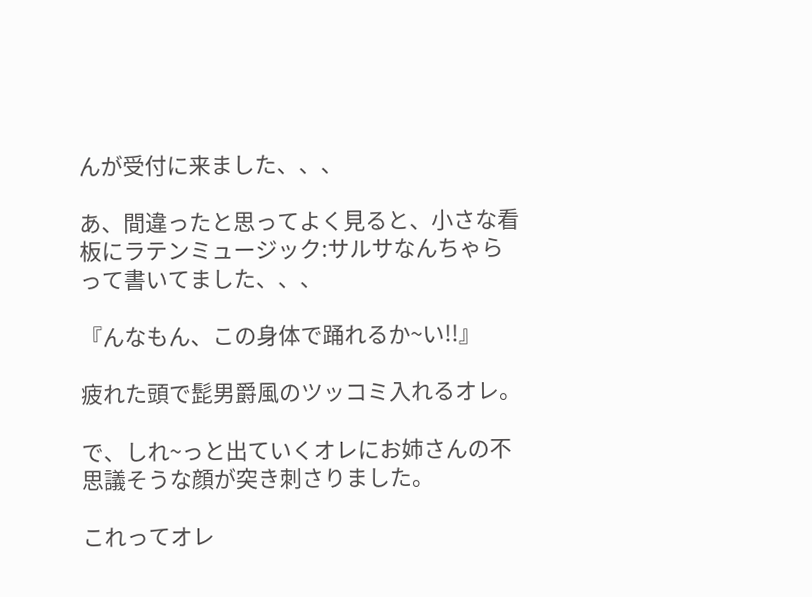んが受付に来ました、、、

あ、間違ったと思ってよく見ると、小さな看板にラテンミュージック:サルサなんちゃらって書いてました、、、

『んなもん、この身体で踊れるか~い!!』

疲れた頭で髭男爵風のツッコミ入れるオレ。

で、しれ~っと出ていくオレにお姉さんの不思議そうな顔が突き刺さりました。

これってオレ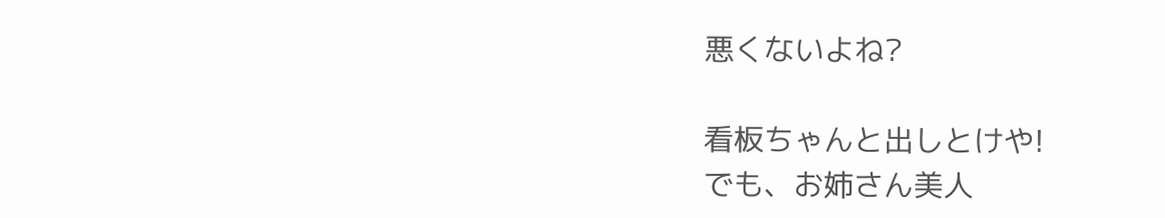悪くないよね?

看板ちゃんと出しとけや!
でも、お姉さん美人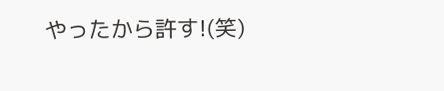やったから許す!(笑)